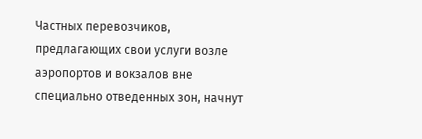Частных перевозчиков, предлагающих свои услуги возле аэропортов и вокзалов вне специально отведенных зон, начнут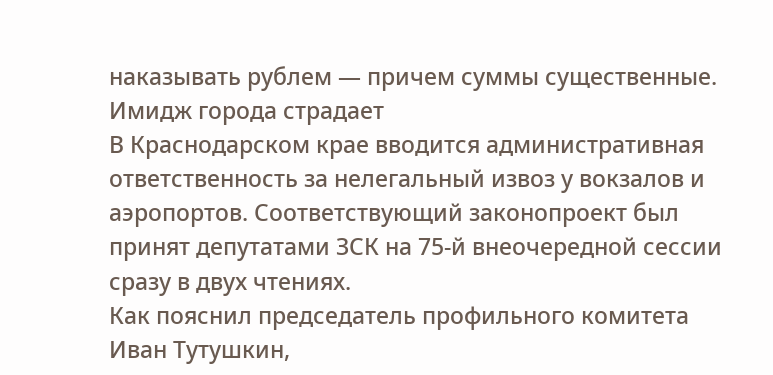наказывать рублем — причем суммы существенные.
Имидж города страдает
В Краснодарском крае вводится административная ответственность за нелегальный извоз у вокзалов и аэропортов. Соответствующий законопроект был принят депутатами ЗСК на 75-й внеочередной сессии сразу в двух чтениях.
Как пояснил председатель профильного комитета Иван Тутушкин,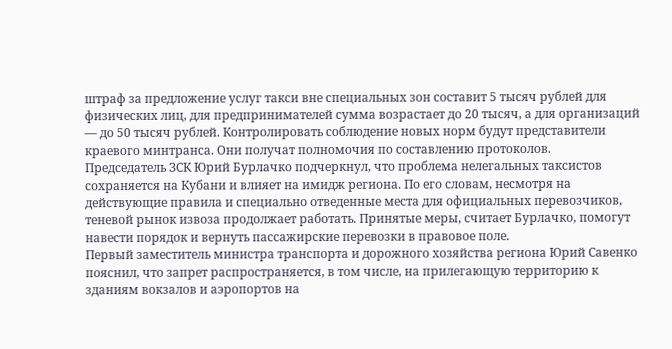штраф за предложение услуг такси вне специальных зон составит 5 тысяч рублей для физических лиц, для предпринимателей сумма возрастает до 20 тысяч, а для организаций — до 50 тысяч рублей. Контролировать соблюдение новых норм будут представители краевого минтранса. Они получат полномочия по составлению протоколов.
Председатель ЗСК Юрий Бурлачко подчеркнул, что проблема нелегальных таксистов сохраняется на Кубани и влияет на имидж региона. По его словам, несмотря на действующие правила и специально отведенные места для официальных перевозчиков, теневой рынок извоза продолжает работать. Принятые меры, считает Бурлачко, помогут навести порядок и вернуть пассажирские перевозки в правовое поле.
Первый заместитель министра транспорта и дорожного хозяйства региона Юрий Савенко пояснил, что запрет распространяется, в том числе, на прилегающую территорию к зданиям вокзалов и аэропортов на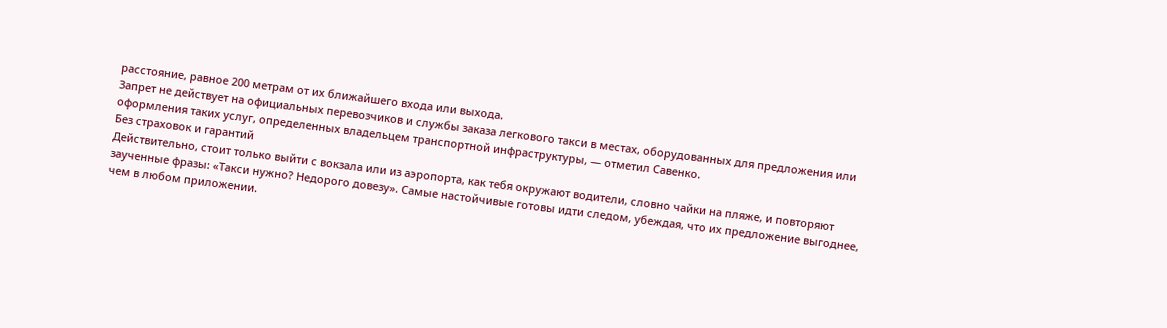расстояние, равное 200 метрам от их ближайшего входа или выхода.
Запрет не действует на официальных перевозчиков и службы заказа легкового такси в местах, оборудованных для предложения или оформления таких услуг, определенных владельцем транспортной инфраструктуры, — отметил Савенко.
Без страховок и гарантий
Действительно, стоит только выйти с вокзала или из аэропорта, как тебя окружают водители, словно чайки на пляже, и повторяют заученные фразы: «Такси нужно? Недорого довезу». Самые настойчивые готовы идти следом, убеждая, что их предложение выгоднее, чем в любом приложении.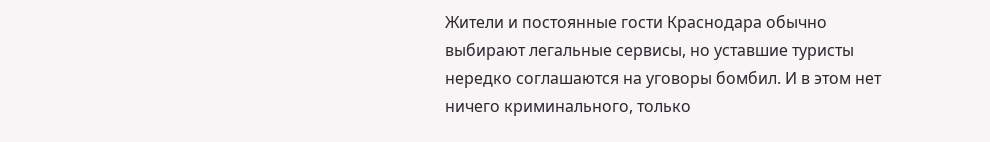Жители и постоянные гости Краснодара обычно выбирают легальные сервисы, но уставшие туристы нередко соглашаются на уговоры бомбил. И в этом нет ничего криминального, только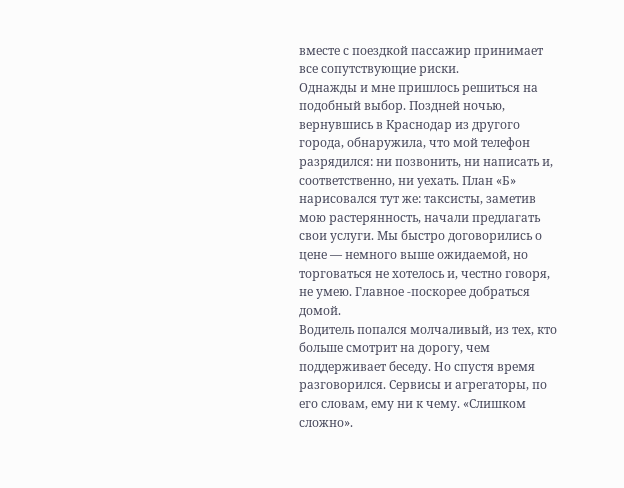вместе с поездкой пассажир принимает все сопутствующие риски.
Однажды и мне пришлось решиться на подобный выбор. Поздней ночью, вернувшись в Краснодар из другого города, обнаружила, что мой телефон разрядился: ни позвонить, ни написать и, соответственно, ни уехать. План «Б» нарисовался тут же: таксисты, заметив мою растерянность, начали предлагать свои услуги. Мы быстро договорились о цене — немного выше ожидаемой, но торговаться не хотелось и, честно говоря, не умею. Главное -поскорее добраться домой.
Водитель попался молчаливый, из тех, кто больше смотрит на дорогу, чем поддерживает беседу. Но спустя время разговорился. Сервисы и агрегаторы, по его словам, ему ни к чему. «Слишком сложно».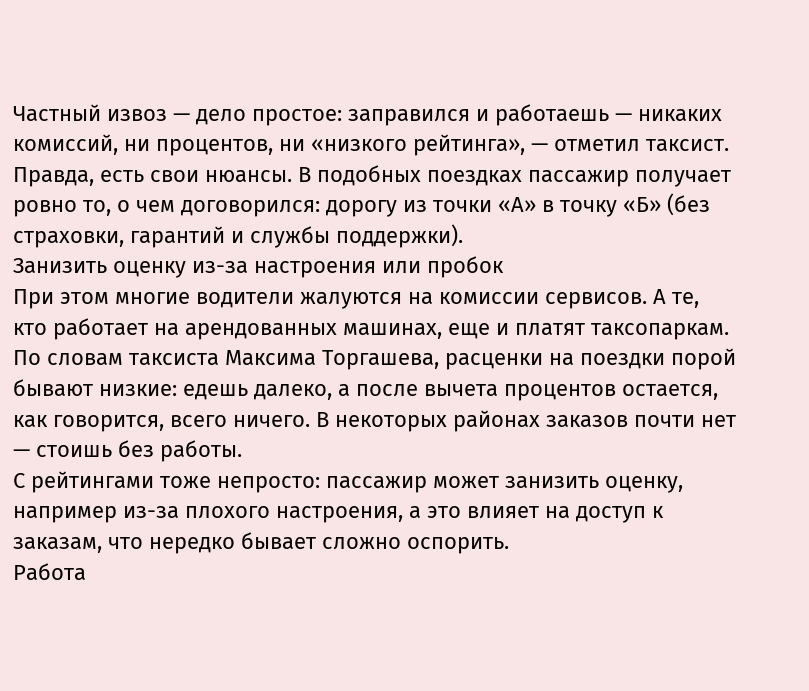Частный извоз — дело простое: заправился и работаешь — никаких комиссий, ни процентов, ни «низкого рейтинга», — отметил таксист.
Правда, есть свои нюансы. В подобных поездках пассажир получает ровно то, о чем договорился: дорогу из точки «А» в точку «Б» (без страховки, гарантий и службы поддержки).
Занизить оценку из-за настроения или пробок
При этом многие водители жалуются на комиссии сервисов. А те, кто работает на арендованных машинах, еще и платят таксопаркам.
По словам таксиста Максима Торгашева, расценки на поездки порой бывают низкие: едешь далеко, а после вычета процентов остается, как говорится, всего ничего. В некоторых районах заказов почти нет — стоишь без работы.
С рейтингами тоже непросто: пассажир может занизить оценку, например из-за плохого настроения, а это влияет на доступ к заказам, что нередко бывает сложно оспорить.
Работа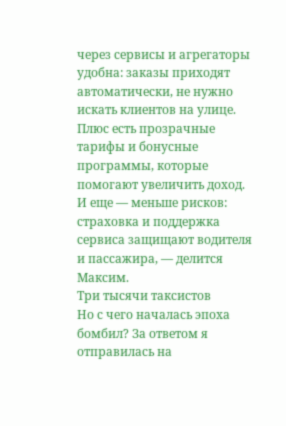через сервисы и агрегаторы удобна: заказы приходят автоматически, не нужно искать клиентов на улице. Плюс есть прозрачные тарифы и бонусные программы, которые помогают увеличить доход. И еще — меньше рисков: страховка и поддержка сервиса защищают водителя и пассажира, — делится Максим.
Три тысячи таксистов
Но с чего началась эпоха бомбил? За ответом я отправилась на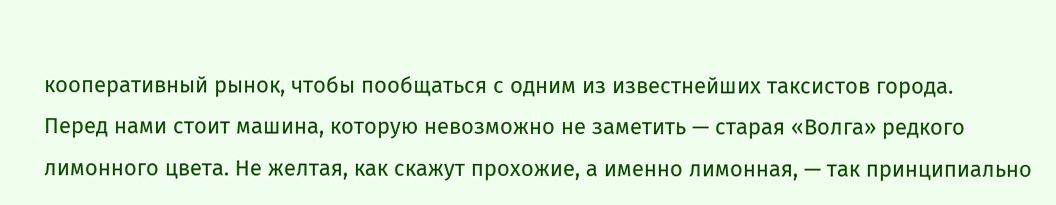кооперативный рынок, чтобы пообщаться с одним из известнейших таксистов города.
Перед нами стоит машина, которую невозможно не заметить — старая «Волга» редкого лимонного цвета. Не желтая, как скажут прохожие, а именно лимонная, — так принципиально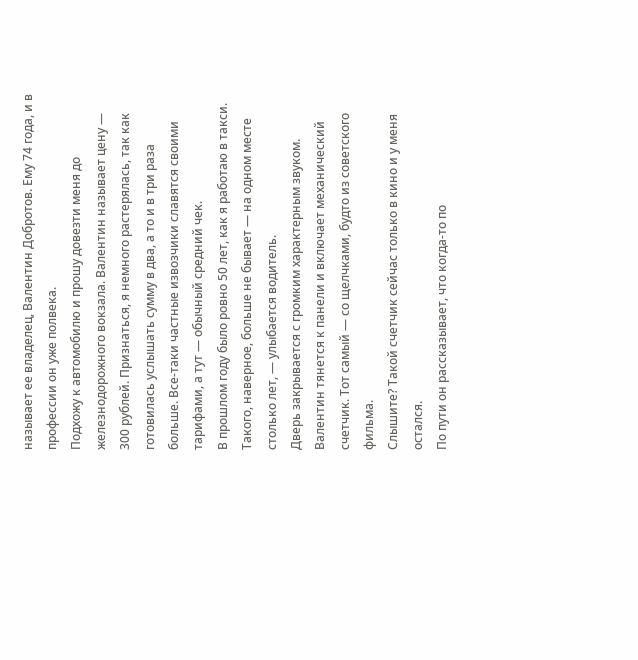называет ее владелец, Валентин Добротов. Ему 74 года, и в профессии он уже полвека.
Подхожу к автомобилю и прошу довезти меня до железнодорожного вокзала. Валентин называет цену — 300 рублей. Признаться, я немного растерялась, так как готовилась услышать сумму в два, а то и в три раза больше. Все-таки частные извозчики славятся своими тарифами, а тут — обычный средний чек.
В прошлом году было ровно 50 лет, как я работаю в такси. Такого, наверное, больше не бывает — на одном месте столько лет, — улыбается водитель.
Дверь закрывается с громким характерным звуком. Валентин тянется к панели и включает механический счетчик. Тот самый — со щелчками, будто из советского фильма.
Слышите? Такой счетчик сейчас только в кино и у меня остался.
По пути он рассказывает, что когда-то по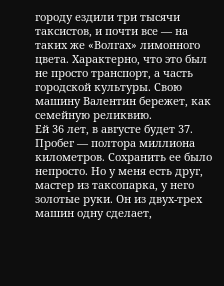городу ездили три тысячи таксистов, и почти все — на таких же «Волгах» лимонного цвета. Характерно, что это был не просто транспорт, а часть городской культуры. Свою машину Валентин бережет, как семейную реликвию.
Ей 36 лет, в августе будет 37. Пробег — полтора миллиона километров. Сохранить ее было непросто. Но у меня есть друг, мастер из таксопарка, у него золотые руки. Он из двух-трех машин одну сделает,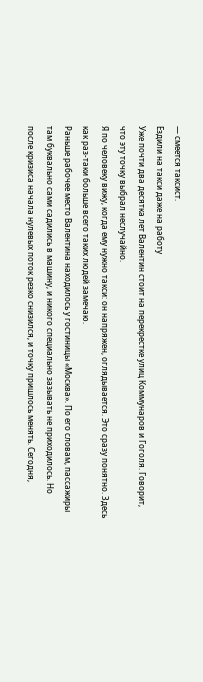— смеется таксист.
Ездили на такси даже на работу
Уже почти два десятка лет Валентин стоит на перекрестке улиц Коммунаров и Гоголя. Говорит, что эту точку выбрал неслучайно.
Я по человеку вижу, когда ему нужно такси: он напряжен, оглядывается. Это сразу понятно. Здесь как раз-таки больше всего таких людей замечаю.
Раньше рабочее место Валентина находилось у гостиницы «Москва». По его словам, пассажиры там буквально сами садились в машину, и никого специально зазывать не приходилось. Но после кризиса начала нулевых поток резко снизился, и точку пришлось менять. Сегодня,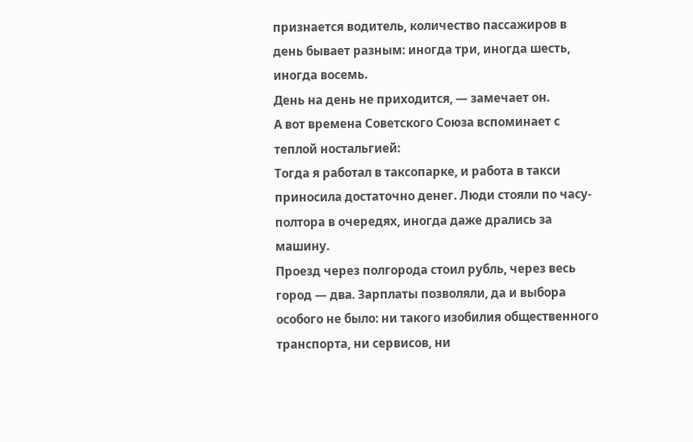признается водитель, количество пассажиров в день бывает разным: иногда три, иногда шесть, иногда восемь.
День на день не приходится, — замечает он.
А вот времена Советского Союза вспоминает с теплой ностальгией:
Тогда я работал в таксопарке, и работа в такси приносила достаточно денег. Люди стояли по часу-полтора в очередях, иногда даже дрались за машину.
Проезд через полгорода стоил рубль, через весь город — два. Зарплаты позволяли, да и выбора особого не было: ни такого изобилия общественного транспорта, ни сервисов, ни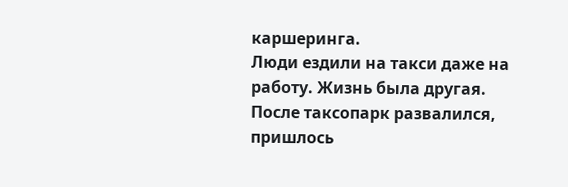каршеринга.
Люди ездили на такси даже на работу. Жизнь была другая. После таксопарк развалился, пришлось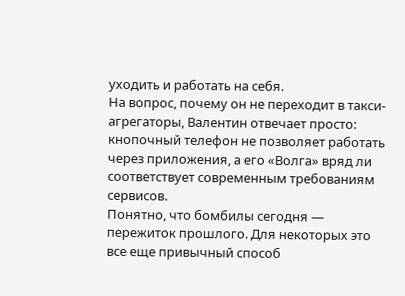уходить и работать на себя.
На вопрос, почему он не переходит в такси-агрегаторы, Валентин отвечает просто: кнопочный телефон не позволяет работать через приложения, а его «Волга» вряд ли соответствует современным требованиям сервисов.
Понятно, что бомбилы сегодня — пережиток прошлого. Для некоторых это все еще привычный способ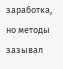заработка, но методы зазывал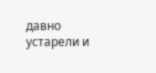давно устарели и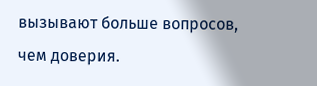вызывают больше вопросов, чем доверия.